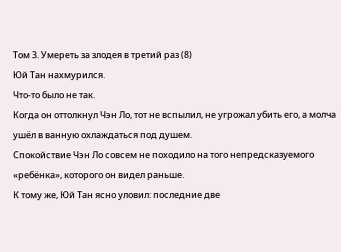Том 3. Умереть за злодея в третий раз (8)
Юй Тан нахмурился.
Что-то было не так.
Когда он оттолкнул Чэн Ло, тот не вспылил, не угрожал убить его, а молча ушёл в ванную охлаждаться под душем.
Спокойствие Чэн Ло совсем не походило на того непредсказуемого «ребёнка», которого он видел раньше.
К тому же, Юй Тан ясно уловил: последние две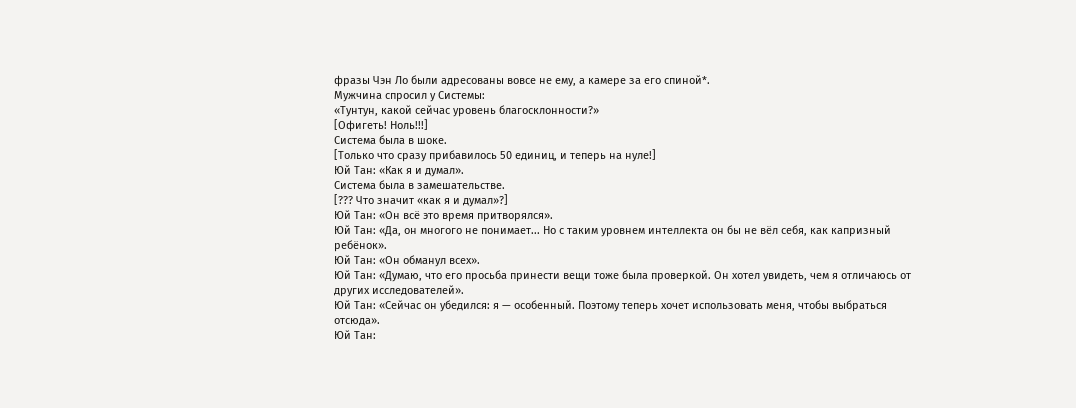фразы Чэн Ло были адресованы вовсе не ему, а камере за его спиной*.
Мужчина спросил у Системы:
«Тунтун, какой сейчас уровень благосклонности?»
[Офигеть! Ноль!!!]
Система была в шоке.
[Только что сразу прибавилось 50 единиц, и теперь на нуле!]
Юй Тан: «Как я и думал».
Система была в замешательстве.
[??? Что значит «как я и думал»?]
Юй Тан: «Он всё это время притворялся».
Юй Тан: «Да, он многого не понимает... Но с таким уровнем интеллекта он бы не вёл себя, как капризный ребёнок».
Юй Тан: «Он обманул всех».
Юй Тан: «Думаю, что его просьба принести вещи тоже была проверкой. Он хотел увидеть, чем я отличаюсь от других исследователей».
Юй Тан: «Сейчас он убедился: я — особенный. Поэтому теперь хочет использовать меня, чтобы выбраться отсюда».
Юй Тан: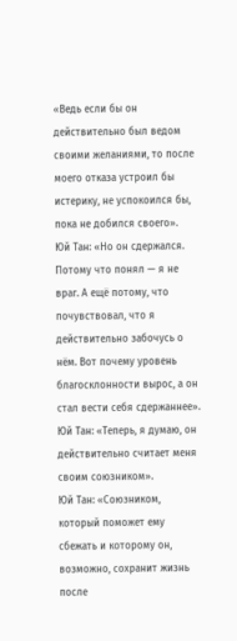«Ведь если бы он действительно был ведом своими желаниями, то после моего отказа устроил бы истерику, не успокоился бы, пока не добился своего».
Юй Тан: «Но он сдержался. Потому что понял — я не враг. А ещё потому, что почувствовал, что я действительно забочусь о нём. Вот почему уровень благосклонности вырос, а он стал вести себя сдержаннее».
Юй Тан: «Теперь, я думаю, он действительно считает меня своим союзником».
Юй Тан: «Союзником, который поможет ему сбежать и которому он, возможно, сохранит жизнь после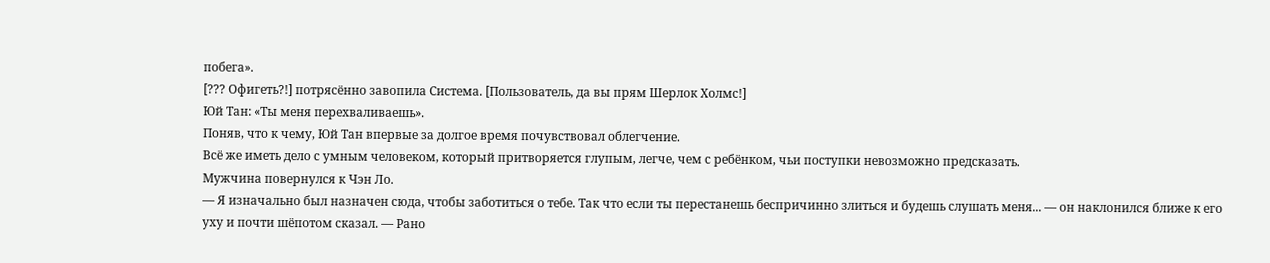побега».
[??? Офигеть?!] потрясённо завопила Система. [Пользователь, да вы прям Шерлок Холмс!]
Юй Тан: «Ты меня перехваливаешь».
Поняв, что к чему, Юй Тан впервые за долгое время почувствовал облегчение.
Всё же иметь дело с умным человеком, который притворяется глупым, легче, чем с ребёнком, чьи поступки невозможно предсказать.
Мужчина повернулся к Чэн Ло.
— Я изначально был назначен сюда, чтобы заботиться о тебе. Так что если ты перестанешь беспричинно злиться и будешь слушать меня... — он наклонился ближе к его уху и почти шёпотом сказал. — Рано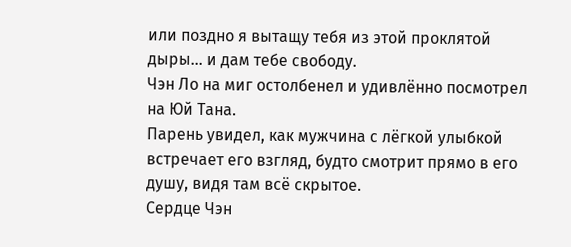или поздно я вытащу тебя из этой проклятой дыры... и дам тебе свободу.
Чэн Ло на миг остолбенел и удивлённо посмотрел на Юй Тана.
Парень увидел, как мужчина с лёгкой улыбкой встречает его взгляд, будто смотрит прямо в его душу, видя там всё скрытое.
Сердце Чэн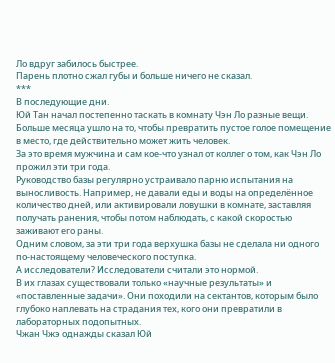Ло вдруг забилось быстрее.
Парень плотно сжал губы и больше ничего не сказал.
***
В последующие дни.
Юй Тан начал постепенно таскать в комнату Чэн Ло разные вещи.
Больше месяца ушло на то, чтобы превратить пустое голое помещение в место, где действительно может жить человек.
За это время мужчина и сам кое-что узнал от коллег о том, как Чэн Ло прожил эти три года.
Руководство базы регулярно устраивало парню испытания на выносливость. Например, не давали еды и воды на определённое количество дней, или активировали ловушки в комнате, заставляя получать ранения, чтобы потом наблюдать, с какой скоростью заживают его раны.
Одним словом, за эти три года верхушка базы не сделала ни одного по-настоящему человеческого поступка.
А исследователи? Исследователи считали это нормой.
В их глазах существовали только «научные результаты» и «поставленные задачи». Они походили на сектантов, которым было глубоко наплевать на страдания тех, кого они превратили в лабораторных подопытных.
Чжан Чжэ однажды сказал Юй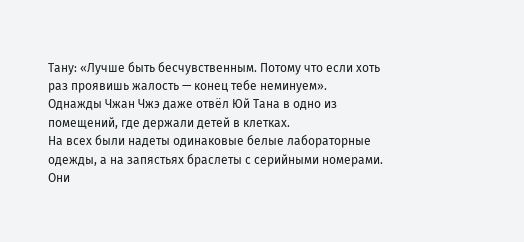Тану: «Лучше быть бесчувственным. Потому что если хоть раз проявишь жалость — конец тебе неминуем».
Однажды Чжан Чжэ даже отвёл Юй Тана в одно из помещений, где держали детей в клетках.
На всех были надеты одинаковые белые лабораторные одежды, а на запястьях браслеты с серийными номерами.
Они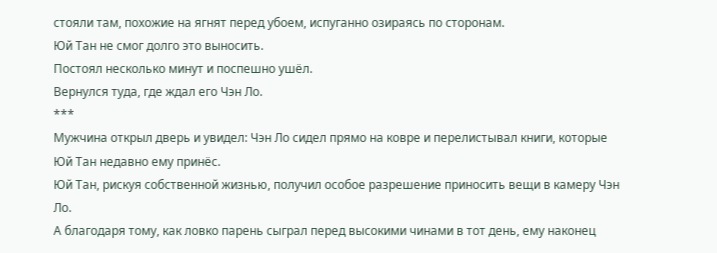стояли там, похожие на ягнят перед убоем, испуганно озираясь по сторонам.
Юй Тан не смог долго это выносить.
Постоял несколько минут и поспешно ушёл.
Вернулся туда, где ждал его Чэн Ло.
***
Мужчина открыл дверь и увидел: Чэн Ло сидел прямо на ковре и перелистывал книги, которые Юй Тан недавно ему принёс.
Юй Тан, рискуя собственной жизнью, получил особое разрешение приносить вещи в камеру Чэн Ло.
А благодаря тому, как ловко парень сыграл перед высокими чинами в тот день, ему наконец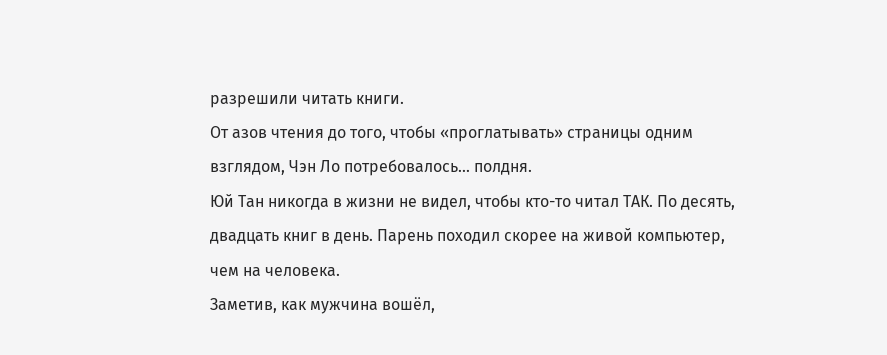разрешили читать книги.
От азов чтения до того, чтобы «проглатывать» страницы одним взглядом, Чэн Ло потребовалось... полдня.
Юй Тан никогда в жизни не видел, чтобы кто-то читал ТАК. По десять, двадцать книг в день. Парень походил скорее на живой компьютер, чем на человека.
Заметив, как мужчина вошёл,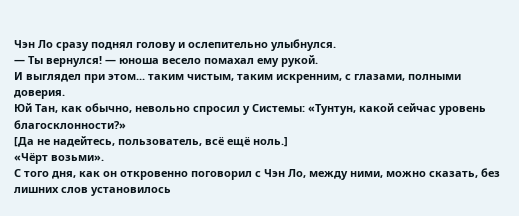Чэн Ло сразу поднял голову и ослепительно улыбнулся.
— Ты вернулся! — юноша весело помахал ему рукой.
И выглядел при этом... таким чистым, таким искренним, с глазами, полными доверия.
Юй Тан, как обычно, невольно спросил у Системы: «Тунтун, какой сейчас уровень благосклонности?»
[Да не надейтесь, пользователь, всё ещё ноль.]
«Чёрт возьми».
С того дня, как он откровенно поговорил с Чэн Ло, между ними, можно сказать, без лишних слов установилось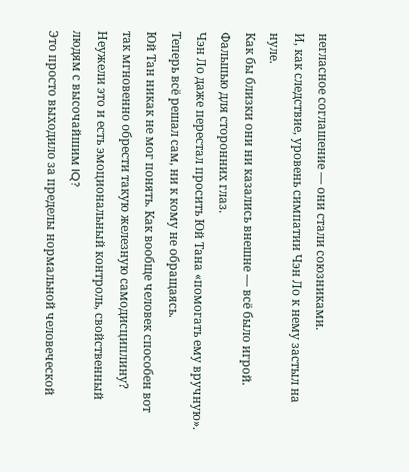негласное соглашение — они стали союзниками.
И, как следствие, уровень симпатии Чэн Ло к нему застыл на нуле.
Как бы близки они ни казались внешне — всё было игрой. Фальшью для сторонних глаз.
Чэн Ло даже перестал просить Юй Тана «помогать ему вручную». Теперь всё решал сам, ни к кому не обращаясь.
Юй Тан никак не мог понять. Как вообще человек способен вот так мгновенно обрести такую железную самодисциплину? Неужели это и есть эмоциональный контроль, свойственный людям с высочайшим IQ?
Это просто выходило за пределы нормальной человеческой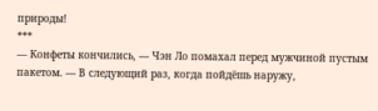природы!
***
— Конфеты кончились, — Чэн Ло помахал перед мужчиной пустым пакетом. — В следующий раз, когда пойдёшь наружу,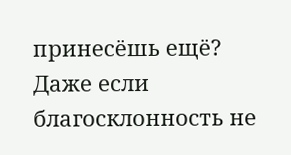принесёшь ещё?
Даже если благосклонность не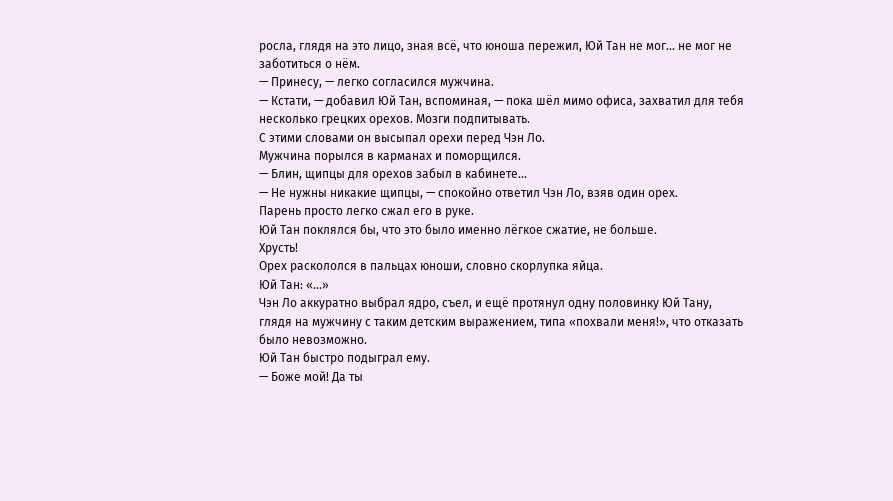росла, глядя на это лицо, зная всё, что юноша пережил, Юй Тан не мог... не мог не заботиться о нём.
— Принесу, — легко согласился мужчина.
— Кстати, — добавил Юй Тан, вспоминая, — пока шёл мимо офиса, захватил для тебя несколько грецких орехов. Мозги подпитывать.
С этими словами он высыпал орехи перед Чэн Ло.
Мужчина порылся в карманах и поморщился.
— Блин, щипцы для орехов забыл в кабинете...
— Не нужны никакие щипцы, — спокойно ответил Чэн Ло, взяв один орех.
Парень просто легко сжал его в руке.
Юй Тан поклялся бы, что это было именно лёгкое сжатие, не больше.
Хрусть!
Орех раскололся в пальцах юноши, словно скорлупка яйца.
Юй Тан: «...»
Чэн Ло аккуратно выбрал ядро, съел, и ещё протянул одну половинку Юй Тану, глядя на мужчину с таким детским выражением, типа «похвали меня!», что отказать было невозможно.
Юй Тан быстро подыграл ему.
— Боже мой! Да ты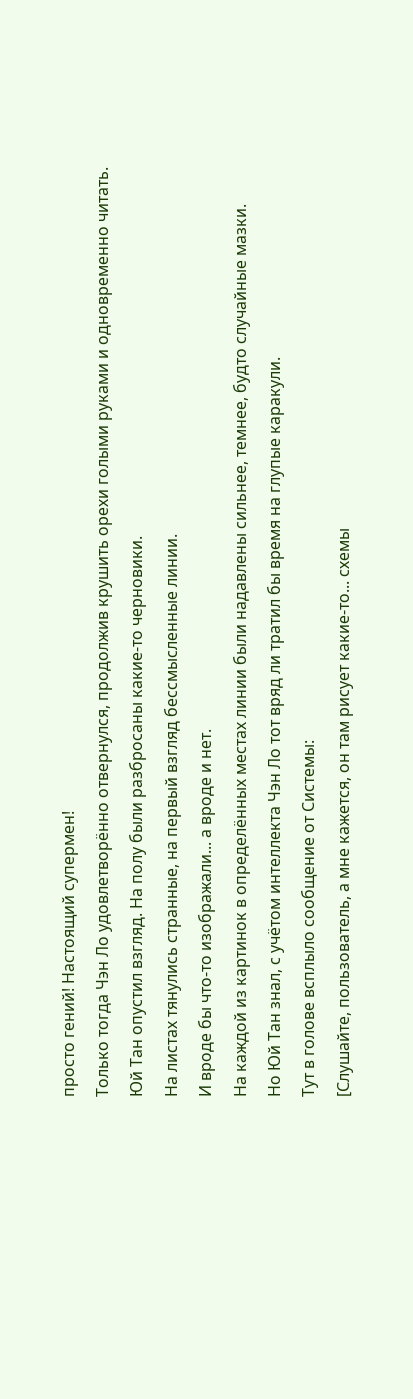просто гений! Настоящий супермен!
Только тогда Чэн Ло удовлетворённо отвернулся, продолжив крушить орехи голыми руками и одновременно читать.
Юй Тан опустил взгляд. На полу были разбросаны какие-то черновики.
На листах тянулись странные, на первый взгляд бессмысленные линии.
И вроде бы что-то изображали... а вроде и нет.
На каждой из картинок в определённых местах линии были надавлены сильнее, темнее, будто случайные мазки.
Но Юй Тан знал, с учётом интеллекта Чэн Ло тот вряд ли тратил бы время на глупые каракули.
Тут в голове всплыло сообщение от Системы:
[Слушайте, пользователь, а мне кажется, он там рисует какие-то... схемы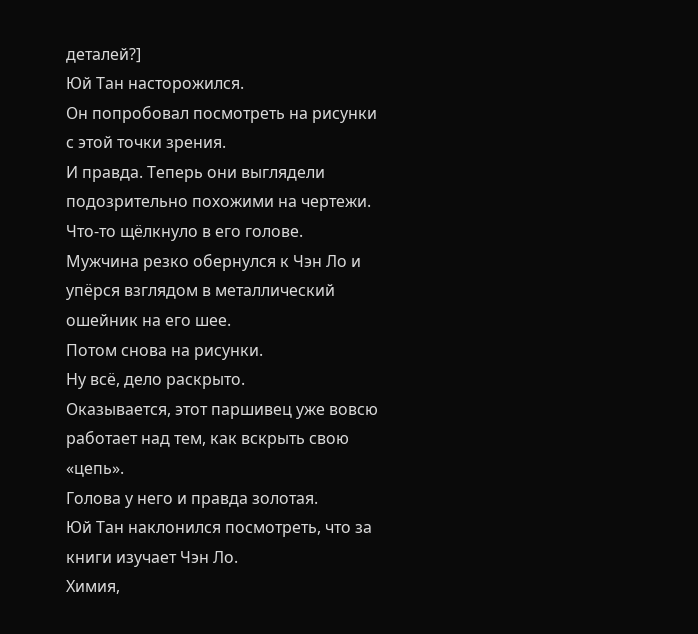деталей?]
Юй Тан насторожился.
Он попробовал посмотреть на рисунки с этой точки зрения.
И правда. Теперь они выглядели подозрительно похожими на чертежи.
Что-то щёлкнуло в его голове.
Мужчина резко обернулся к Чэн Ло и упёрся взглядом в металлический ошейник на его шее.
Потом снова на рисунки.
Ну всё, дело раскрыто.
Оказывается, этот паршивец уже вовсю работает над тем, как вскрыть свою «цепь».
Голова у него и правда золотая.
Юй Тан наклонился посмотреть, что за книги изучает Чэн Ло.
Химия,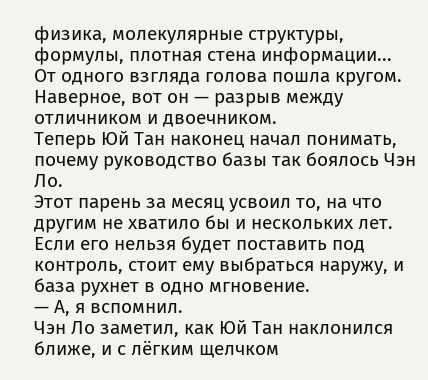физика, молекулярные структуры, формулы, плотная стена информации...
От одного взгляда голова пошла кругом.
Наверное, вот он — разрыв между отличником и двоечником.
Теперь Юй Тан наконец начал понимать, почему руководство базы так боялось Чэн Ло.
Этот парень за месяц усвоил то, на что другим не хватило бы и нескольких лет.
Если его нельзя будет поставить под контроль, стоит ему выбраться наружу, и база рухнет в одно мгновение.
— А, я вспомнил.
Чэн Ло заметил, как Юй Тан наклонился ближе, и с лёгким щелчком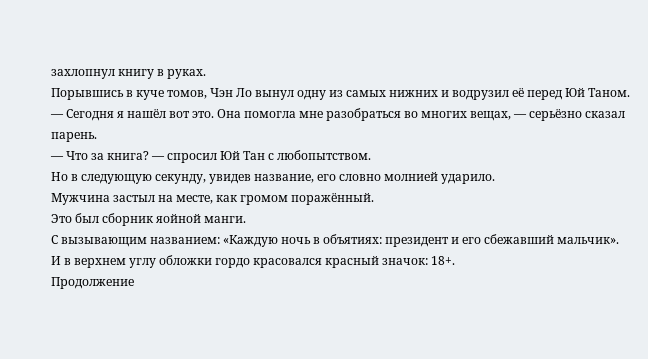захлопнул книгу в руках.
Порывшись в куче томов, Чэн Ло вынул одну из самых нижних и водрузил её перед Юй Таном.
— Сегодня я нашёл вот это. Она помогла мне разобраться во многих вещах, — серьёзно сказал парень.
— Что за книга? — спросил Юй Тан с любопытством.
Но в следующую секунду, увидев название, его словно молнией ударило.
Мужчина застыл на месте, как громом поражённый.
Это был сборник яойной манги.
С вызывающим названием: «Каждую ночь в объятиях: президент и его сбежавший мальчик».
И в верхнем углу обложки гордо красовался красный значок: 18+.
Продолжение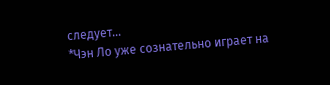следует...
*Чэн Ло уже сознательно играет на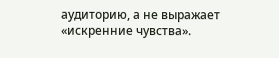аудиторию, а не выражает «искренние чувства».